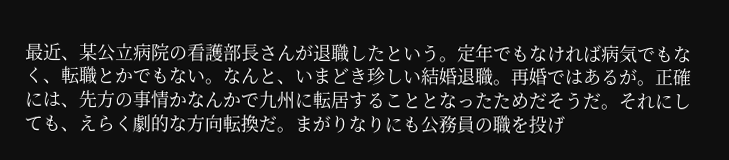最近、某公立病院の看護部長さんが退職したという。定年でもなければ病気でもなく、転職とかでもない。なんと、いまどき珍しい結婚退職。再婚ではあるが。正確には、先方の事情かなんかで九州に転居することとなったためだそうだ。それにしても、えらく劇的な方向転換だ。まがりなりにも公務員の職を投げ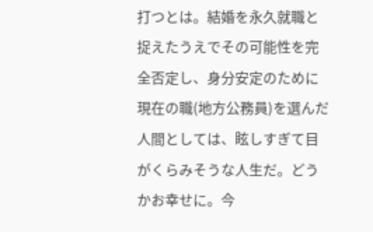打つとは。結婚を永久就職と捉えたうえでその可能性を完全否定し、身分安定のために現在の職(地方公務員)を選んだ人間としては、眩しすぎて目がくらみそうな人生だ。どうかお幸せに。今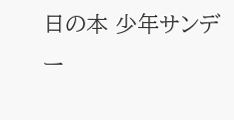日の本 少年サンデー